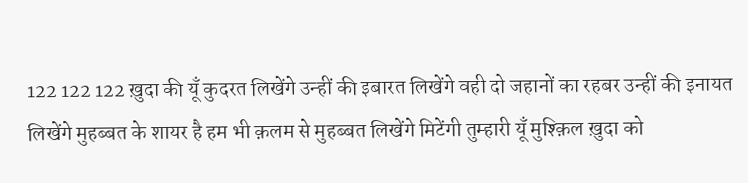122 122 122 ख़ुदा की यूँ कुदरत लिखेंगे उन्हीं की इबारत लिखेंगे वही दो जहानों का रहबर उन्हीं की इनायत लिखेंगे मुहब्बत के शायर है हम भी क़लम से मुहब्बत लिखेंगे मिटेंगी तुम्हारी यूँ मुश्क़िल ख़ुदा को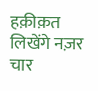हक़ीक़त लिखेंगे नज़र चार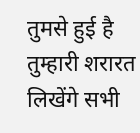तुमसे हुई है तुम्हारी शरारत लिखेंगे सभी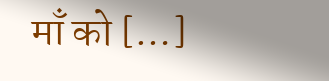माँ को […]